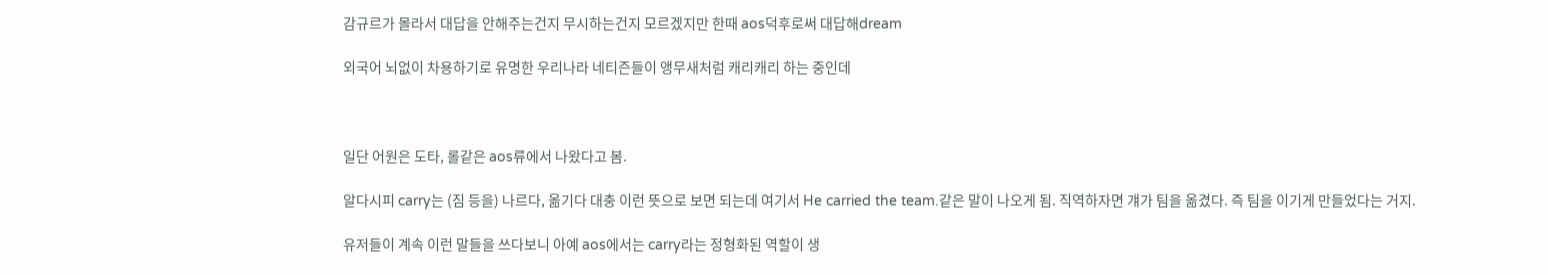감규르가 몰라서 대답을 안해주는건지 무시하는건지 모르겠지만 한때 aos덕후로써 대답해dream

외국어 뇌없이 차용하기로 유명한 우리나라 네티즌들이 앵무새처럼 캐리캐리 하는 중인데



일단 어원은 도타, 롤같은 aos류에서 나왔다고 봄.

알다시피 carry는 (짐 등을) 나르다, 옮기다 대충 이런 뜻으로 보면 되는데 여기서 He carried the team.같은 말이 나오게 됨. 직역하자면 걔가 팀을 옮겼다. 즉 팀을 이기게 만들었다는 거지.

유저들이 계속 이런 말들을 쓰다보니 아예 aos에서는 carry라는 정형화된 역할이 생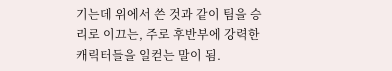기는데 위에서 쓴 것과 같이 팀을 승리로 이끄는, 주로 후반부에 강력한 캐릭터들을 일컫는 말이 됨.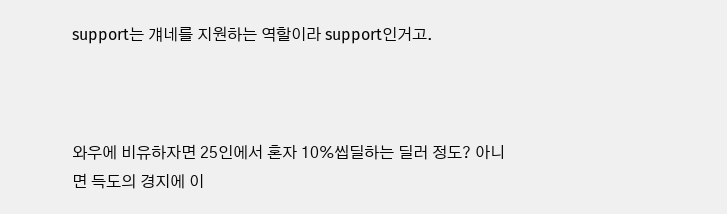support는 걔네를 지원하는 역할이라 support인거고.



와우에 비유하자면 25인에서 혼자 10%씹딜하는 딜러 정도? 아니면 득도의 경지에 이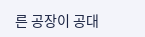른 공장이 공대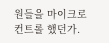원들을 마이크로 컨트롤 했던가.